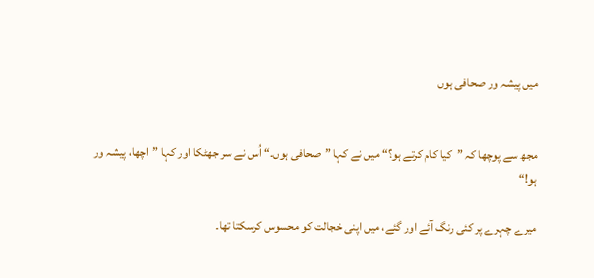میں پیشہ ور صحافی ہوں


مجھ سے پوچھا کہ ”کیا کام کرتے ہو؟“ میں نے کہا ”صحافی ہوں۔“ اُس نے سر جھٹکا اور کہا ”اچھا، پیشہ ور ہو!“

میرے چہرے پر کئی رنگ آئے اور گئے، میں اپنی خجالت کو محسوس کرسکتا تھا۔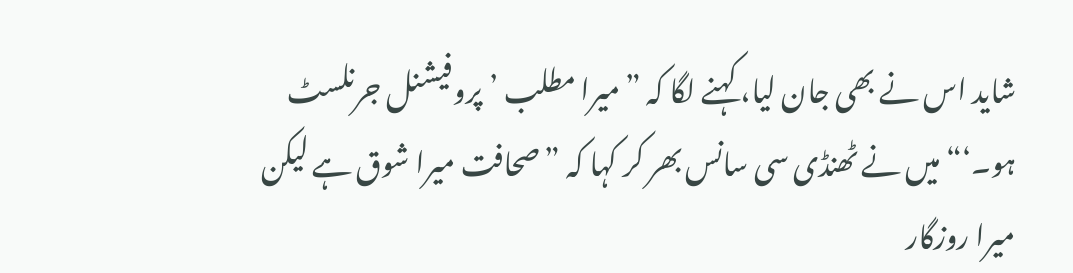شاید اس نے بھی جان لیا، کہنے لگا کہ ”میرا مطلب ’پروفیشنل جرنلسٹ ہو۔‘“ میں نے ٹھنڈی سی سانس بھر کر کہا کہ ”صحافت میرا شوق ہے لیکن میرا روزگار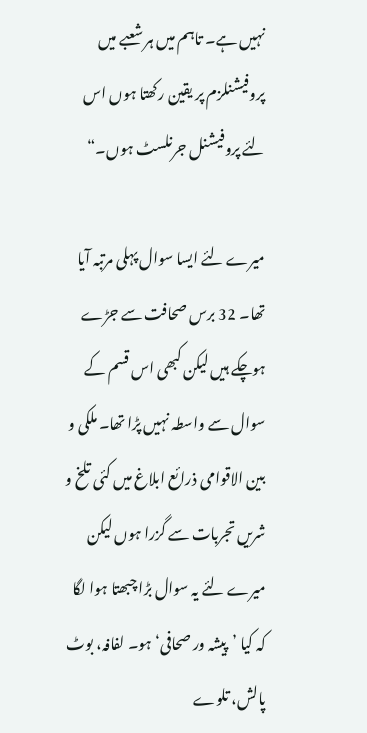نہیں ہے۔ تاہم میں ہر شعبے میں پروفیشنلزم پر یقین رکھتا ہوں اس لئے پروفیشنل جرنلسٹ ہوں۔“

میرے لئے ایسا سوال پہلی مرتبہ آیا تھا۔ 32 برس صحافت سے جڑے ہوچکے ہیں لیکن کبھی اس قسم کے سوال سے واسطہ نہیں پڑا تھا۔ ملکی و بین الاقوامی ذرائع ابلاغ میں کئی تلخ و شریں تجربات سے گزرا ہوں لیکن میرے لئے یہ سوال بڑا چبھتا ہوا لگا کہ کیا ’پیشہ ور صحافی‘ ہو۔ لفافہ، بوٹ پالش، تلوے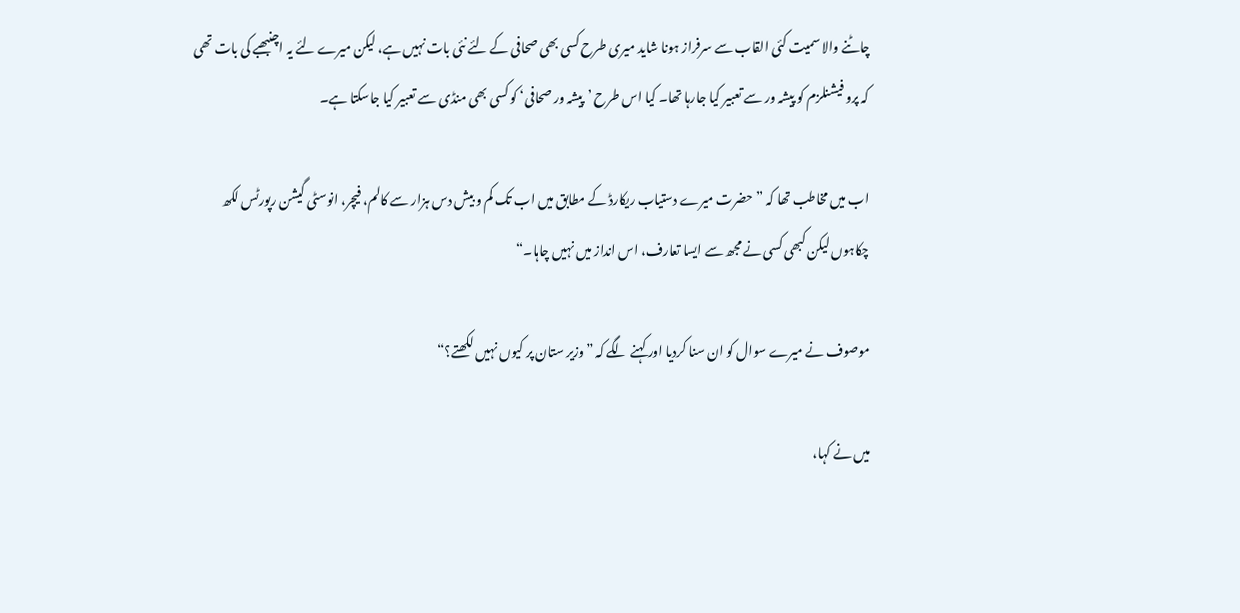چاٹنے والا سمیت کئی القاب سے سرفراز ہونا شاید میری طرح کسی بھی صحافی کے لئے نئی بات نہیں ہے، لیکن میرے لئے یہ اچنبھبے کی بات تھی کہ پرو فیشنلزم کو پیشہ ور سے تعبیر کیا جارہا تھا۔ کیا اس طرح ’پیشہ ور صحافی‘ کو کسی بھی منڈی سے تعبیر کیا جاسکتا ہے۔

اب میں مخاطب تھا کہ ”حضرت میرے دستیاب ریکارڈ کے مطابق میں اب تک کم و بیش دس ہزار سے کالم، فیچر، انوسٹی گیشن رپورٹس لکھ چکاہوں لیکن کبھی کسی نے مجھ سے ایسا تعارف، اس انداز میں نہیں چاہا۔“

موصوف نے میرے سوال کو ان سنا کردیا اور کہنے لگے کہ ”وزیر ستان پر کیوں نہیں لکھتے؟“

میں نے کہا،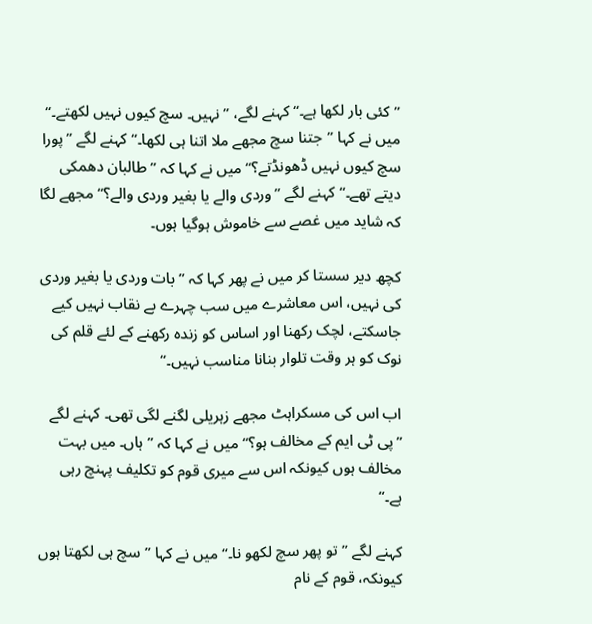”کئی بار لکھا ہے۔“ کہنے لگے، ”نہیں۔ سچ کیوں نہیں لکھتے۔“ میں نے کہا ”جتنا سچ مجھے ملا اتنا ہی لکھا۔“ کہنے لگے ”پورا سچ کیوں نہیں ڈھونڈتے؟“ میں نے کہا کہ ”طالبان دھمکی دیتے تھے۔“ کہنے لگے ”وردی والے یا بغیر وردی والے؟“ مجھے لگا کہ شاید میں غصے سے خاموش ہوگیا ہوں۔

کچھ دیر سستا کر میں نے پھر کہا کہ ”بات وردی یا بغیر وردی کی نہیں، اس معاشرے میں سب چہرے بے نقاب نہیں کیے جاسکتے، لچک رکھنا اور اساس کو زندہ رکھنے کے لئے قلم کی نوک کو ہر وقت تلوار بنانا مناسب نہیں۔“

اب اس کی مسکراہٹ مجھے زہریلی لگنے لگی تھی۔ کہنے لگے ”پی ٹی ایم کے مخالف ہو؟“ میں نے کہا کہ ”ہاں۔ میں بہت مخالف ہوں کیونکہ اس سے میری قوم کو تکلیف پہنچ رہی ہے۔“

کہنے لگے ”تو پھر سچ لکھو نا۔“ میں نے کہا ”سچ ہی لکھتا ہوں کیونکہ، قوم کے نام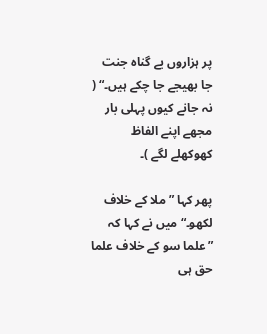پر ہزاروں بے گناہ جنت جا بھیجے جا چکے ہیں۔“ ( نہ جانے کیوں پہلی بار مجھے اپنے الفاظ کھوکھلے لگے )۔

پھر کہا ”ملا کے خلاف لکھو۔“ میں نے کہا کہ ”علما سو کے خلاف علما حق ہی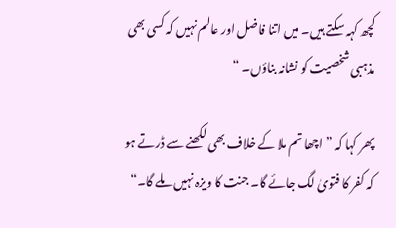کچھ کہہ سکتے ہیں۔ میں اتنا فاضل اور عالم نہیں کہ کسی بھی مذہبی شخصیت کو نشانہ بناؤں۔ “

پھر کہا کہ ”اچھا تم ملا کے خلاف بھی لکھنے سے ڈرتے ہو کہ کفر کا فتویٰ لگ جائے گا۔ جنت کا ویزہ نہیں ملے گا۔“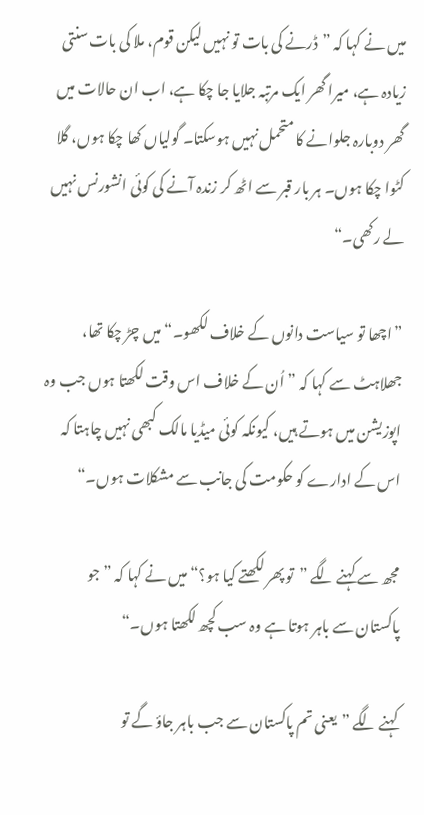میں نے کہا کہ ”ڈرنے کی بات تو نہیں لیکن قوم، ملا کی بات سنتی زیادہ ہے، میرا گھر ایک مرتبہ جلایا جا چکا ہے، اب ان حالات میں گھر دوبارہ جلوانے کا متحمل نہیں ہوسکتا۔ گولیاں کھا چکا ہوں، گلا کٹوا چکا ہوں۔ ہر بار قبر سے اٹھ کر زندہ آنے کی کوئی انشورنس نہیں لے رکھی۔“

”اچھا تو سیاست دانوں کے خلاف لکھو۔“ میں چڑ چکا تھا، جھلاہٹ سے کہا کہ ”اُن کے خلاف اس وقت لکھتا ہوں جب وہ اپوزیشن میں ہوتے ہیں، کیونکہ کوئی میڈیا مالک کبھی نہیں چاہتا کہ اس کے ادارے کو حکومت کی جانب سے مشکلات ہوں۔“

مجھ سے کہنے لگے ”تو پھر لکھتے کیا ہو؟“ میں نے کہا کہ ”جو پاکستان سے باہر ہوتا ہے وہ سب کچھ لکھتا ہوں۔“

کہنے لگے ”یعنی تم پاکستان سے جب باہر جاؤ گے تو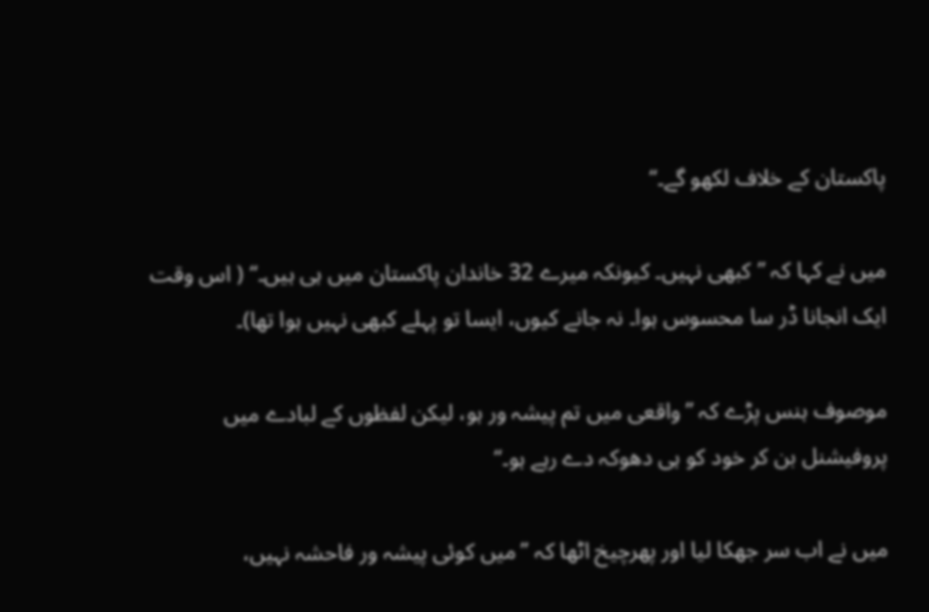پاکستان کے خلاف لکھو گے۔“

میں نے کہا کہ ”کبھی نہیں۔ کیونکہ میرے 32 خاندان پاکستان میں ہی ہیں۔“ ( اس وقت ایک انجانا ڈر سا محسوس ہوا۔ نہ جانے کیوں، ایسا تو پہلے کبھی نہیں ہوا تھا)۔

موصوف ہنس پڑے کہ ”واقعی میں تم پیشہ ور ہو، لیکن لفظوں کے لبادے میں پروفیشنل بن کر خود کو ہی دھوکہ دے رہے ہو۔“

میں نے اب سر جھکا لیا اور پھرچیخ اٹھا کہ ”میں کوئی پیشہ ور فاحشہ نہیں،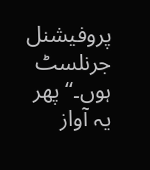پروفیشنل جرنلسٹ ہوں۔“ پھر یہ آواز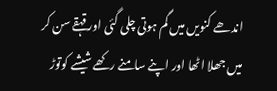اندھے کنویں میں گم ہوتی چلی گئی اور قہقے سن کر میں جھلا اٹھا اور اپنے سامنے رکھے شیشے کوتوڑ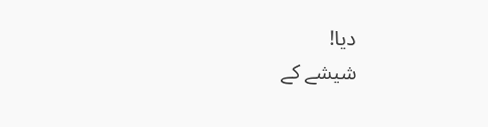دیا!
شیشے کے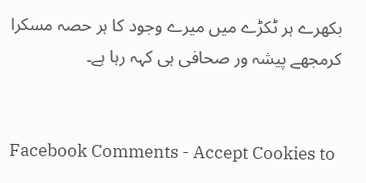بکھرے ہر ٹکڑے میں میرے وجود کا ہر حصہ مسکرا کرمجھے پیشہ ور صحافی ہی کہہ رہا ہے۔


Facebook Comments - Accept Cookies to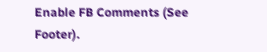Enable FB Comments (See Footer).